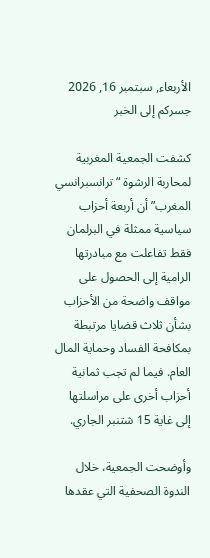الأربعاء, سبتمبر 16, 2026
جسركم إلى الخبر

كشفت الجمعية المغربية لمحاربة الرشوة “ترانسبرانسي المغرب” أن أربعة أحزاب سياسية ممثلة في البرلمان فقط تفاعلت مع مبادرتها الرامية إلى الحصول على مواقف واضحة من الأحزاب بشأن ثلاث قضايا مرتبطة بمكافحة الفساد وحماية المال العام. فيما لم تجب ثمانية أحزاب أخرى على مراسلتها إلى غاية 15 شتنبر الجاري.

وأوضحت الجمعية، خلال الندوة الصحفية التي عقدها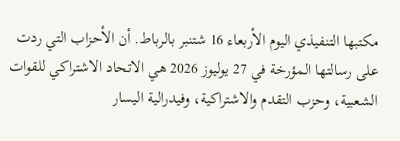مكتبها التنفيذي اليوم الأربعاء 16 شتنبر بالرباط. أن الأحزاب التي ردت على رسالتها المؤرخة في 27 يوليوز 2026 هي الاتحاد الاشتراكي للقوات الشعبية، وحزب التقدم والاشتراكية، وفيدرالية اليسار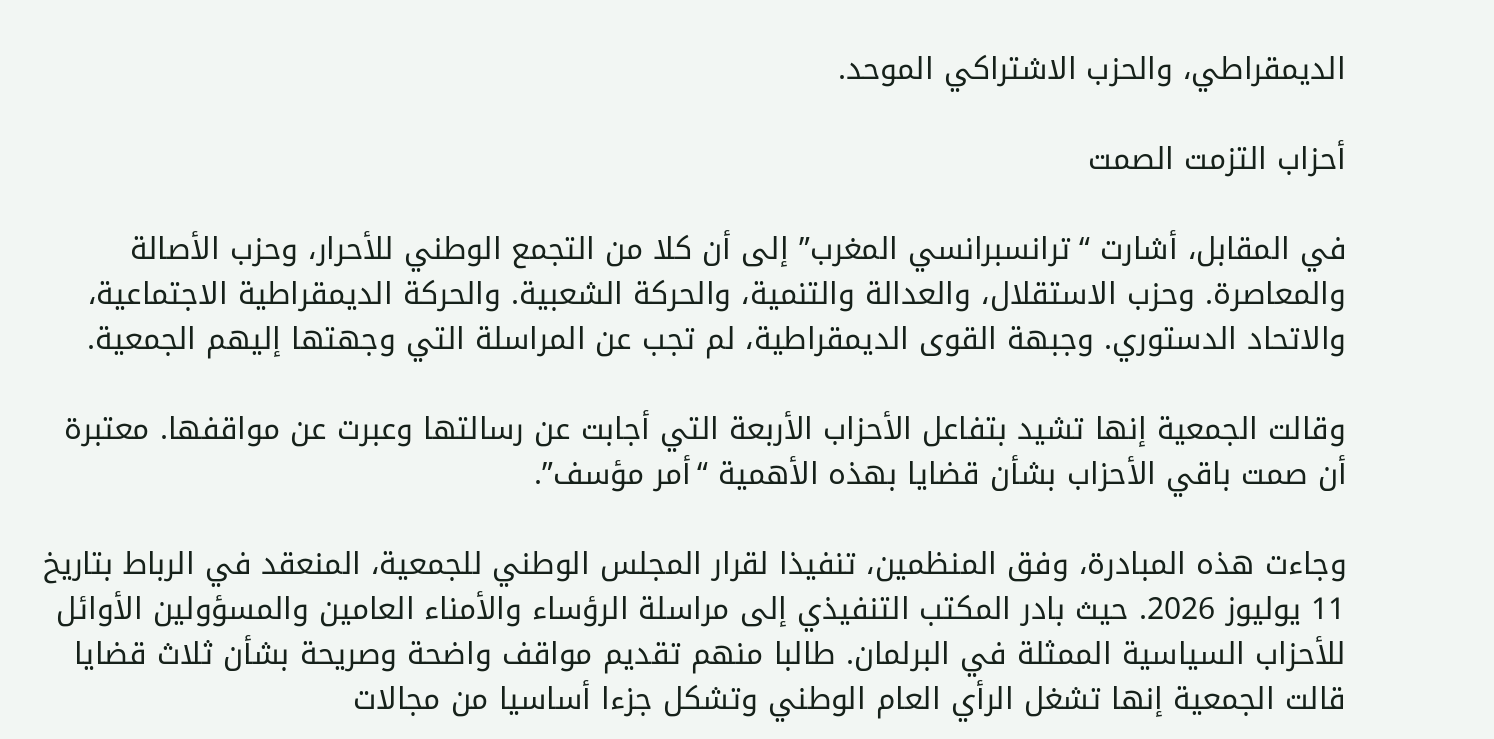الديمقراطي، والحزب الاشتراكي الموحد.

أحزاب التزمت الصمت

في المقابل، أشارت “ترانسبرانسي المغرب” إلى أن كلا من التجمع الوطني للأحرار، وحزب الأصالة والمعاصرة. وحزب الاستقلال، والعدالة والتنمية، والحركة الشعبية. والحركة الديمقراطية الاجتماعية، والاتحاد الدستوري. وجبهة القوى الديمقراطية، لم تجب عن المراسلة التي وجهتها إليهم الجمعية.

وقالت الجمعية إنها تشيد بتفاعل الأحزاب الأربعة التي أجابت عن رسالتها وعبرت عن مواقفها. معتبرة أن صمت باقي الأحزاب بشأن قضايا بهذه الأهمية “أمر مؤسف”.

وجاءت هذه المبادرة، وفق المنظمين، تنفيذا لقرار المجلس الوطني للجمعية، المنعقد في الرباط بتاريخ 11 يوليوز 2026. حيث بادر المكتب التنفيذي إلى مراسلة الرؤساء والأمناء العامين والمسؤولين الأوائل للأحزاب السياسية الممثلة في البرلمان. طالبا منهم تقديم مواقف واضحة وصريحة بشأن ثلاث قضايا قالت الجمعية إنها تشغل الرأي العام الوطني وتشكل جزءا أساسيا من مجالات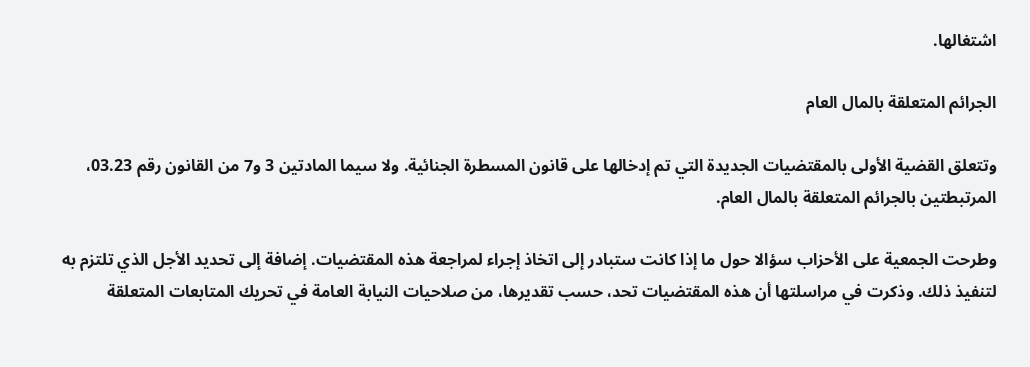اشتغالها.

الجرائم المتعلقة بالمال العام

وتتعلق القضية الأولى بالمقتضيات الجديدة التي تم إدخالها على قانون المسطرة الجنائية. ولا سيما المادتين 3 و7 من القانون رقم 03.23، المرتبطتين بالجرائم المتعلقة بالمال العام.

وطرحت الجمعية على الأحزاب سؤالا حول ما إذا كانت ستبادر إلى اتخاذ إجراء لمراجعة هذه المقتضيات. إضافة إلى تحديد الأجل الذي تلتزم به لتنفيذ ذلك. وذكرت في مراسلتها أن هذه المقتضيات تحد، حسب تقديرها، من صلاحيات النيابة العامة في تحريك المتابعات المتعلقة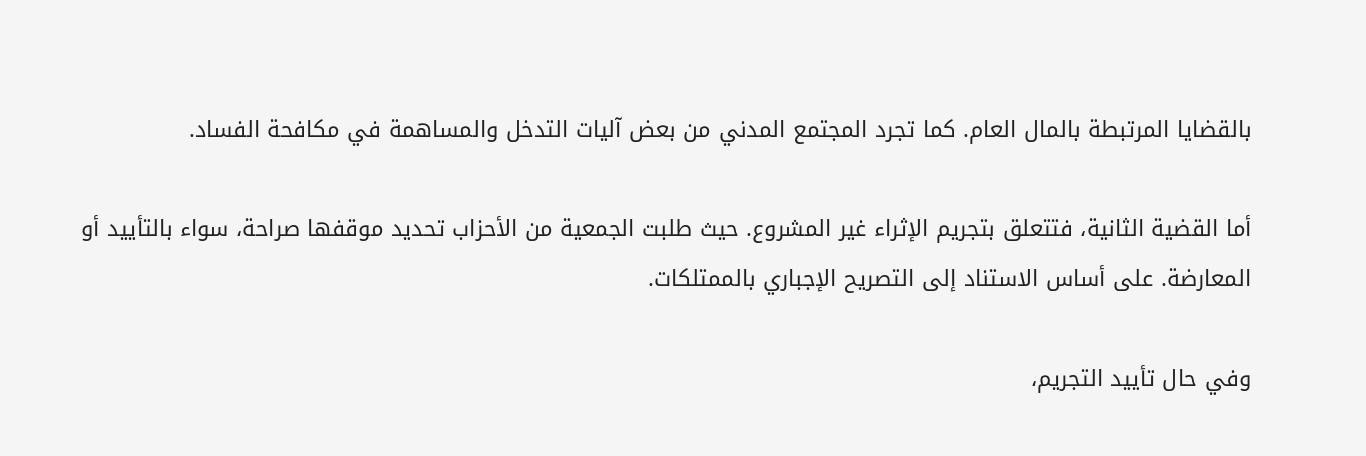بالقضايا المرتبطة بالمال العام. كما تجرد المجتمع المدني من بعض آليات التدخل والمساهمة في مكافحة الفساد.

أما القضية الثانية، فتتعلق بتجريم الإثراء غير المشروع. حيث طلبت الجمعية من الأحزاب تحديد موقفها صراحة، سواء بالتأييد أو المعارضة. على أساس الاستناد إلى التصريح الإجباري بالممتلكات.

وفي حال تأييد التجريم،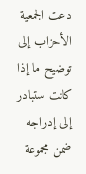دعت الجمعية الأحزاب إلى توضيح ما إذا كانت ستبادر إلى إدراجه ضمن مجموعة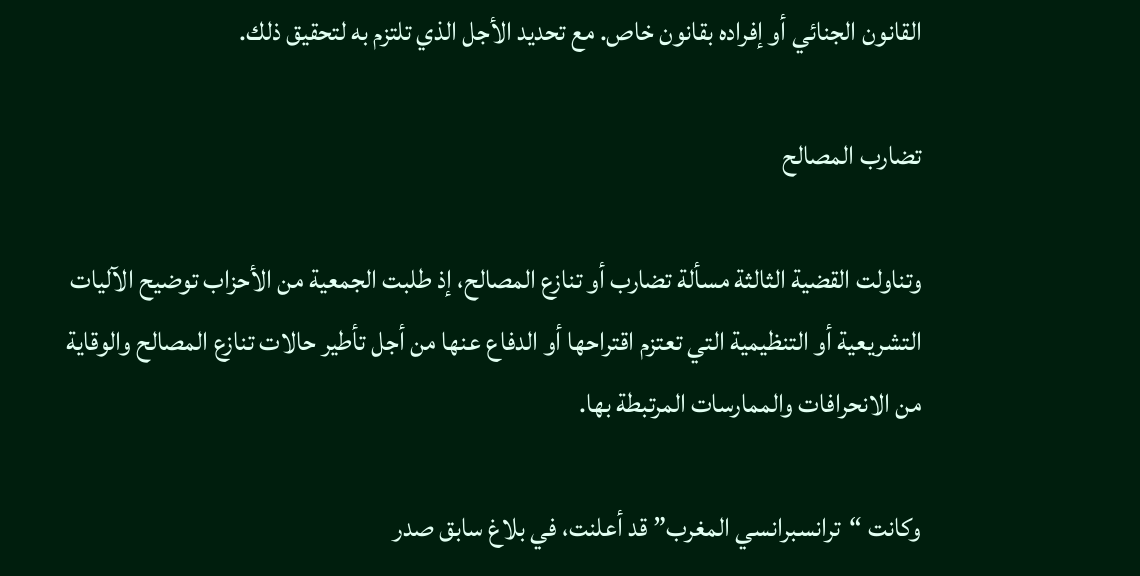القانون الجنائي أو إفراده بقانون خاص. مع تحديد الأجل الذي تلتزم به لتحقيق ذلك.

تضارب المصالح

وتناولت القضية الثالثة مسألة تضارب أو تنازع المصالح، إذ طلبت الجمعية من الأحزاب توضيح الآليات التشريعية أو التنظيمية التي تعتزم اقتراحها أو الدفاع عنها من أجل تأطير حالات تنازع المصالح والوقاية من الانحرافات والممارسات المرتبطة بها.

وكانت “ترانسبرانسي المغرب” قد أعلنت، في بلاغ سابق صدر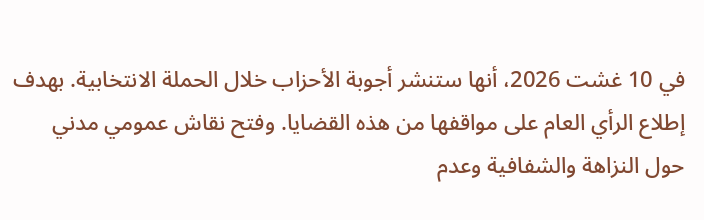في 10 غشت 2026، أنها ستنشر أجوبة الأحزاب خلال الحملة الانتخابية. بهدف إطلاع الرأي العام على مواقفها من هذه القضايا. وفتح نقاش عمومي مدني حول النزاهة والشفافية وعدم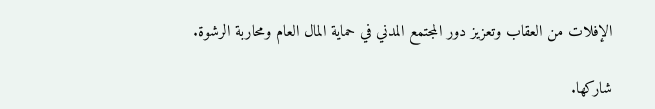الإفلات من العقاب وتعزيز دور المجتمع المدني في حماية المال العام ومحاربة الرشوة.

شاركها.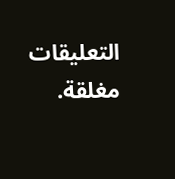التعليقات مغلقة.